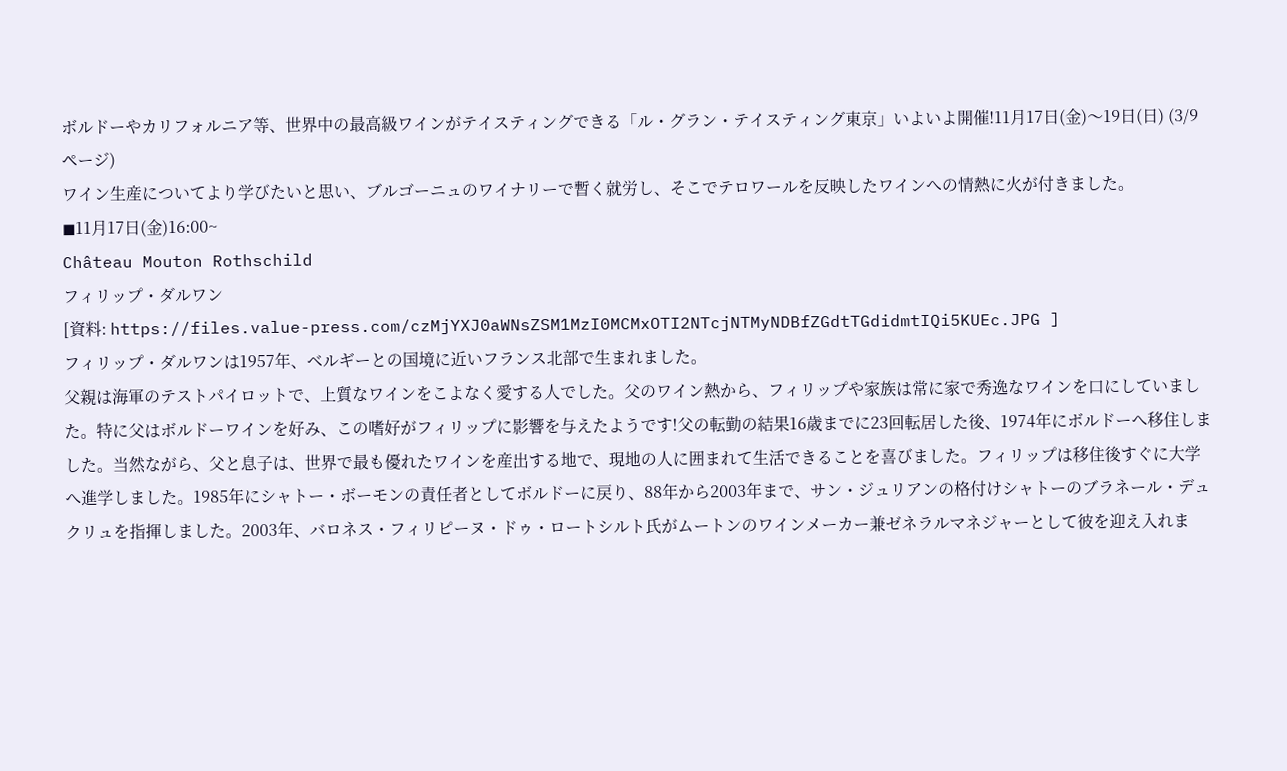ボルドーやカリフォルニア等、世界中の最高級ワインがテイスティングできる「ル・グラン・テイスティング東京」いよいよ開催!11月17日(金)〜19日(日) (3/9ページ)
ワイン生産についてより学びたいと思い、ブルゴーニュのワイナリーで暫く就労し、そこでテロワールを反映したワインへの情熱に火が付きました。
◼11月17日(金)16:00~
Château Mouton Rothschild
フィリップ・ダルワン
[資料: https://files.value-press.com/czMjYXJ0aWNsZSM1MzI0MCMxOTI2NTcjNTMyNDBfZGdtTGdidmtIQi5KUEc.JPG ]
フィリップ・ダルワンは1957年、ベルギーとの国境に近いフランス北部で生まれました。
父親は海軍のテストパイロットで、上質なワインをこよなく愛する人でした。父のワイン熱から、フィリップや家族は常に家で秀逸なワインを口にしていました。特に父はボルドーワインを好み、この嗜好がフィリップに影響を与えたようです!父の転勤の結果16歳までに23回転居した後、1974年にボルドーへ移住しました。当然ながら、父と息子は、世界で最も優れたワインを産出する地で、現地の人に囲まれて生活できることを喜びました。フィリップは移住後すぐに大学へ進学しました。1985年にシャトー・ボーモンの責任者としてボルドーに戻り、88年から2003年まで、サン・ジュリアンの格付けシャトーのブラネール・デュクリュを指揮しました。2003年、バロネス・フィリピーヌ・ドゥ・ロートシルト氏がムートンのワインメーカー兼ゼネラルマネジャーとして彼を迎え入れま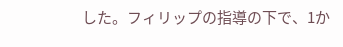した。フィリップの指導の下で、1か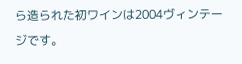ら造られた初ワインは2004ヴィンテージです。